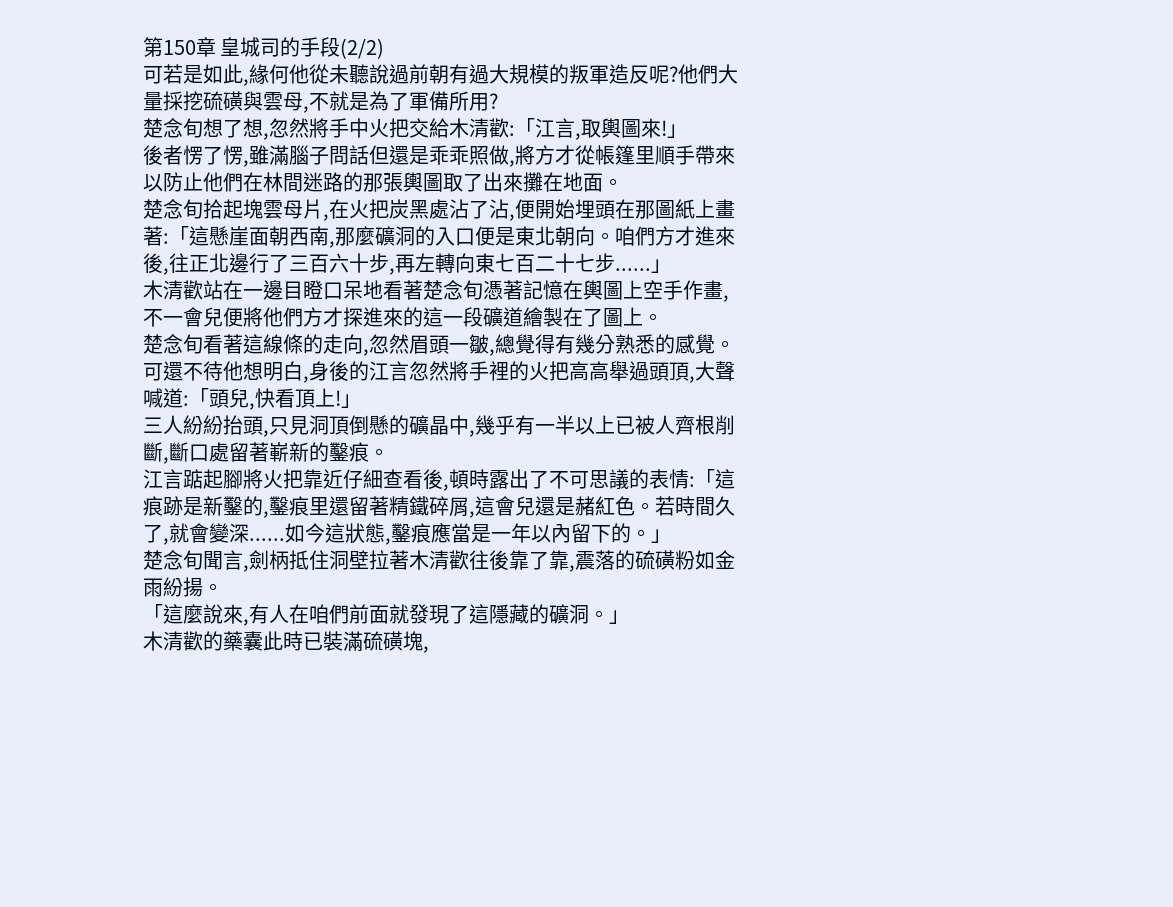第150章 皇城司的手段(2/2)
可若是如此,緣何他從未聽說過前朝有過大規模的叛軍造反呢?他們大量採挖硫磺與雲母,不就是為了軍備所用?
楚念旬想了想,忽然將手中火把交給木清歡:「江言,取輿圖來!」
後者愣了愣,雖滿腦子問話但還是乖乖照做,將方才從帳篷里順手帶來以防止他們在林間迷路的那張輿圖取了出來攤在地面。
楚念旬拾起塊雲母片,在火把炭黑處沾了沾,便開始埋頭在那圖紙上畫著:「這懸崖面朝西南,那麼礦洞的入口便是東北朝向。咱們方才進來後,往正北邊行了三百六十步,再左轉向東七百二十七步......」
木清歡站在一邊目瞪口呆地看著楚念旬憑著記憶在輿圖上空手作畫,不一會兒便將他們方才探進來的這一段礦道繪製在了圖上。
楚念旬看著這線條的走向,忽然眉頭一皺,總覺得有幾分熟悉的感覺。
可還不待他想明白,身後的江言忽然將手裡的火把高高舉過頭頂,大聲喊道:「頭兒,快看頂上!」
三人紛紛抬頭,只見洞頂倒懸的礦晶中,幾乎有一半以上已被人齊根削斷,斷口處留著嶄新的鑿痕。
江言踮起腳將火把靠近仔細查看後,頓時露出了不可思議的表情:「這痕跡是新鑿的,鑿痕里還留著精鐵碎屑,這會兒還是赭紅色。若時間久了,就會變深......如今這狀態,鑿痕應當是一年以內留下的。」
楚念旬聞言,劍柄抵住洞壁拉著木清歡往後靠了靠,震落的硫磺粉如金雨紛揚。
「這麼說來,有人在咱們前面就發現了這隱藏的礦洞。」
木清歡的藥囊此時已裝滿硫磺塊,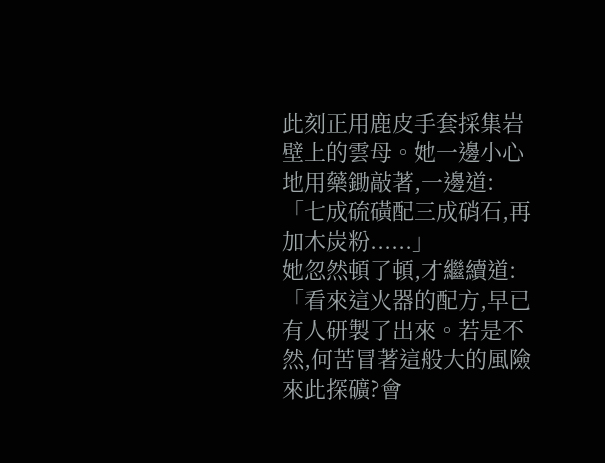此刻正用鹿皮手套採集岩壁上的雲母。她一邊小心地用藥鋤敲著,一邊道:「七成硫磺配三成硝石,再加木炭粉......」
她忽然頓了頓,才繼續道:「看來這火器的配方,早已有人研製了出來。若是不然,何苦冒著這般大的風險來此探礦?會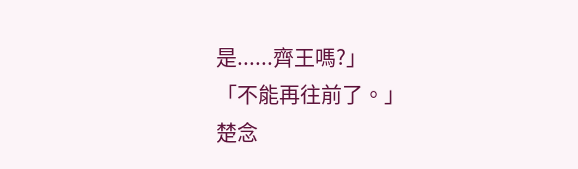是......齊王嗎?」
「不能再往前了。」
楚念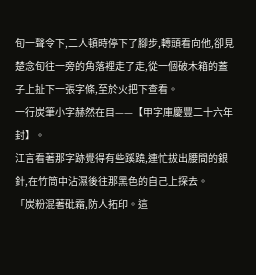旬一聲令下,二人頓時停下了腳步,轉頭看向他,卻見楚念旬往一旁的角落裡走了走,從一個破木箱的蓋子上扯下一張字條,至於火把下查看。
一行炭筆小字赫然在目——【甲字庫慶豐二十六年封】。
江言看著那字跡覺得有些蹊蹺,連忙拔出腰間的銀針,在竹筒中沾濕後往那黑色的自己上探去。
「炭粉混著砒霜,防人拓印。這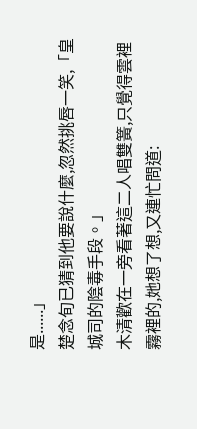是......」
楚念旬已猜到他要說什麼,忽然挑唇一笑,「皇城司的陰毒手段。」
木清歡在一旁看著這二人唱雙簧,只覺得雲裡霧裡的,她想了想,又連忙問道: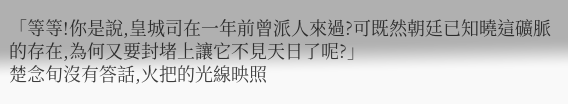「等等!你是說,皇城司在一年前曾派人來過?可既然朝廷已知曉這礦脈的存在,為何又要封堵上讓它不見天日了呢?」
楚念旬沒有答話,火把的光線映照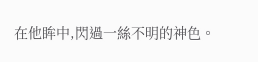在他眸中,閃過一絲不明的神色。